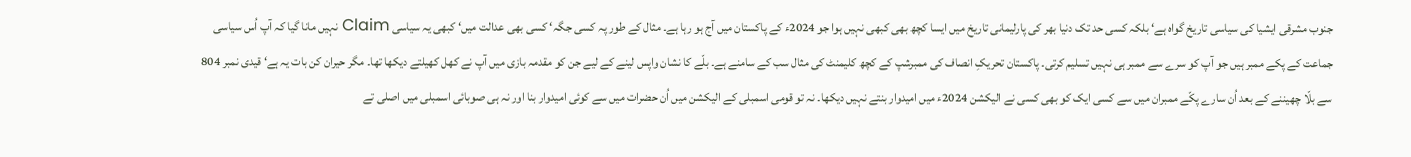جنوب مشرقی ایشیا کی سیاسی تاریخ گواہ ہے‘ بلکہ کسی حد تک دنیا بھر کی پارلیمانی تاریخ میں ایسا کچھ بھی کبھی نہیں ہوا جو 2024ء کے پاکستان میں آج ہو رہا ہے۔ مثال کے طور پہ کسی جگہ‘ کسی بھی عدالت میں‘ کبھی یہ سیاسی Claim نہیں مانا گیا کہ آپ اُس سیاسی جماعت کے پکے ممبر ہیں جو آپ کو سرے سے ممبر ہی نہیں تسلیم کرتی۔ پاکستان تحریکِ انصاف کی ممبرشپ کے کچھ کلیمنٹ کی مثال سب کے سامنے ہے۔ بلّے کا نشان واپس لینے کے لیے جن کو مقدمہ بازی میں آپ نے کھل کھیلتے دیکھا تھا۔ مگر حیران کن بات یہ ہے‘ قیدی نمبر 804 سے بلّا چھیننے کے بعد اُن سارے پکّے ممبران میں سے کسی ایک کو بھی کسی نے الیکشن 2024ء میں امیدوار بنتے نہیں دیکھا۔ نہ تو قومی اسمبلی کے الیکشن میں اُن حضرات میں سے کوئی امیدوار بنا اور نہ ہی صوبائی اسمبلی میں اصلی تے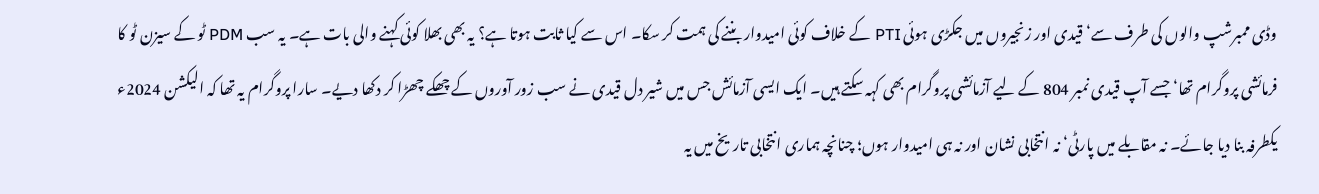وڈی ممبرشپ والوں کی طرف سے‘ قیدی اور زنجیروں میں جکڑی ہوئی PTI کے خلاف کوئی امیدوار بننے کی ہمت کر سکا۔ اس سے کیا ثابت ہوتا ہے؟ یہ بھی بھلا کوئی کہنے والی بات ہے۔ یہ سب PDM ٹو کے سیزن ٹو کا فرمائشی پروگرام تھا‘ جسے آپ قیدی نمبر 804 کے لیے آزمائشی پروگرام بھی کہہ سکتے ہیں۔ ایک ایسی آزمائش جس میں شیر دل قیدی نے سب زور آوروں کے چھکے چھڑا کر دکھا دیے۔ سارا پروگرام یہ تھا کہ الیکشن 2024ء یکطرفہ بنا دیا جائے۔ نہ مقابلے میں پارٹی‘ نہ انتخابی نشان اور نہ ہی امیدوار ہوں؛ چنانچہ ہماری انتخابی تاریخ میں یہ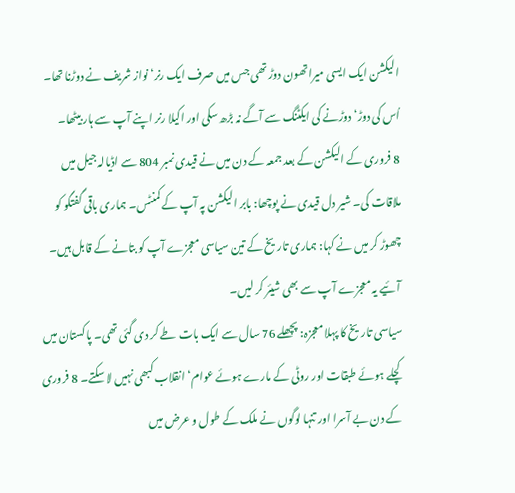الیکشن ایک ایسی میراتھون دوڑ تھی جس میں صرف ایک رنر‘ نواز شریف نے دوڑنا تھا۔ اُس کی دوڑ‘ دوڑنے کی ایکٹنگ سے آگے نہ بڑھ سکی اور اکیلا رنر اپنے آپ سے ہار بیٹھا۔
8 فروری کے الیکشن کے بعد جمعہ کے دن میں نے قیدی نمبر 804 سے اڈیالہ جیل میں ملاقات کی۔ شیر دل قیدی نے پوچھا: بابر الیکشن پہ آپ کے کمنٹس۔ ہماری باقی گفتگو کو چھوڑ کر میں نے کہا: ہماری تاریخ کے تین سیاسی معجزے آپ کو بتانے کے قابل ہیں۔ آئیے یہ معجزے آپ سے بھی شیئر کر لیں۔
سیاسی تاریخ کا پہلا معجزہ: پچھلے 76 سال سے ایک بات طے کر دی گئی تھی۔ پاکستان میں کچلے ہوئے طبقات اور روٹی کے مارے ہوئے عوام‘ انقلاب کبھی نہیں لا سکتے۔ 8 فروری کے دن بے آسرا اور تنہا لوگوں نے ملک کے طول و عرض میں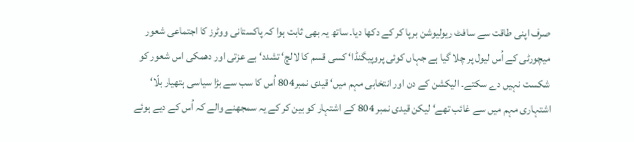صرف اپنی طاقت سے سافٹ ریولیوشن برپا کر کے دکھا دیا۔ ساتھ یہ بھی ثابت ہوا کہ پاکستانی ووٹرز کا اجتماعی شعور میچورٹی کے اُس لیول پر چلا گیا ہے جہاں کوئی پروپیگنڈا‘ کسی قسم کا لالچ‘ تشدد‘ بے عزتی اور دھمکی اس شعور کو شکست نہیں دے سکتے۔ الیکشن کے دن اور انتخابی مہم میں‘ قیدی نمبر804 اُس کا سب سے بڑا سیاسی ہتھیار بلّا‘ اشتہاری مہم میں سے غائب تھے‘ لیکن قیدی نمبر 804 کے اشتہار کو بین کر کے یہ سمجھنے والے کہ اُس کے دیے ہوئے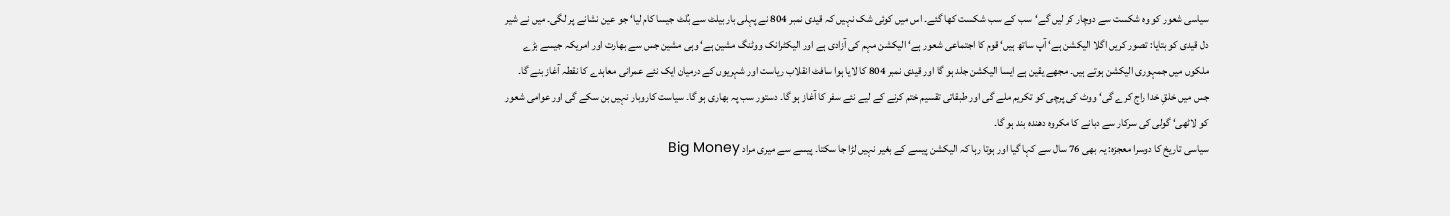سیاسی شعور کو وہ شکست سے دوچار کر لیں گے‘سب کے سب شکست کھا گئے۔ اس میں کوئی شک نہیں کہ قیدی نمبر 804 نے پہلی بار بیلٹ سے بُلٹ جیسا کام لیا‘ جو عین نشانے پر لگی۔ میں نے شیر دل قیدی کو بتایا: تصور کریں اگلا الیکشن ہے‘ آپ ساتھ ہیں‘ قوم کا اجتماعی شعور ہے‘ الیکشن مہم کی آزادی ہے اور الیکٹرانک ووٹنگ مشین ہے‘ وہی مشین جس سے بھارت اور امریکہ جیسے بڑے ملکوں میں جمہوری الیکشن ہوتے ہیں۔ مجھے یقین ہے ایسا الیکشن جلد ہو گا اور قیدی نمبر 804 کا لایا ہوا سافٹ انقلاب ریاست اور شہریوں کے درمیان ایک نئے عمرانی معاہدے کا نقطہ آغاز بنے گا۔ جس میں خلقِ خدا راج کرے گی‘ ووٹ کی پرچی کو تکریم ملے گی اور طبقاتی تقسیم ختم کرنے کے لیے نئے سفر کا آغاز ہو گا۔ دستور سب پہ بھاری ہو گا۔ سیاست کاروبار نہیں بن سکے گی اور عوامی شعور کو لاٹھی‘ گولی کی سرکار سے دبانے کا مکروہ دھندہ بند ہو گا۔
سیاسی تاریخ کا دوسرا معجزہ: یہ بھی 76 سال سے کہا گیا اور ہوتا رہا کہ الیکشن پیسے کے بغیر نہیں لڑا جا سکتا۔ پیسے سے میری مراد Big Money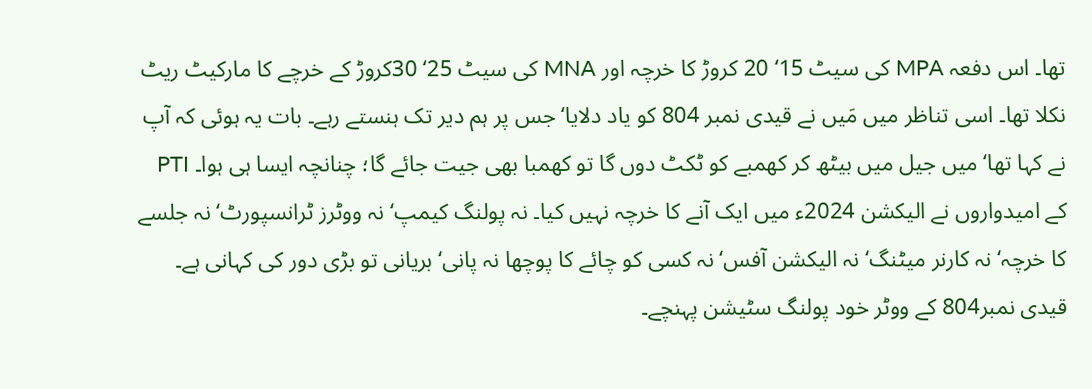تھا۔ اس دفعہ MPA کی سیٹ 15‘ 20 کروڑ کا خرچہ اور MNA کی سیٹ 25‘ 30کروڑ کے خرچے کا مارکیٹ ریٹ نکلا تھا۔ اسی تناظر میں مَیں نے قیدی نمبر 804 کو یاد دلایا‘ جس پر ہم دیر تک ہنستے رہے۔ بات یہ ہوئی کہ آپ نے کہا تھا‘ میں جیل میں بیٹھ کر کھمبے کو ٹکٹ دوں گا تو کھمبا بھی جیت جائے گا؛ چنانچہ ایسا ہی ہوا۔ PTI کے امیدواروں نے الیکشن 2024ء میں ایک آنے کا خرچہ نہیں کیا۔ نہ پولنگ کیمپ‘ نہ ووٹرز ٹرانسپورٹ‘ نہ جلسے کا خرچہ‘ نہ کارنر میٹنگ‘ نہ الیکشن آفس‘ نہ کسی کو چائے کا پوچھا نہ پانی‘ بریانی تو بڑی دور کی کہانی ہے۔ قیدی نمبر804 کے ووٹر خود پولنگ سٹیشن پہنچے۔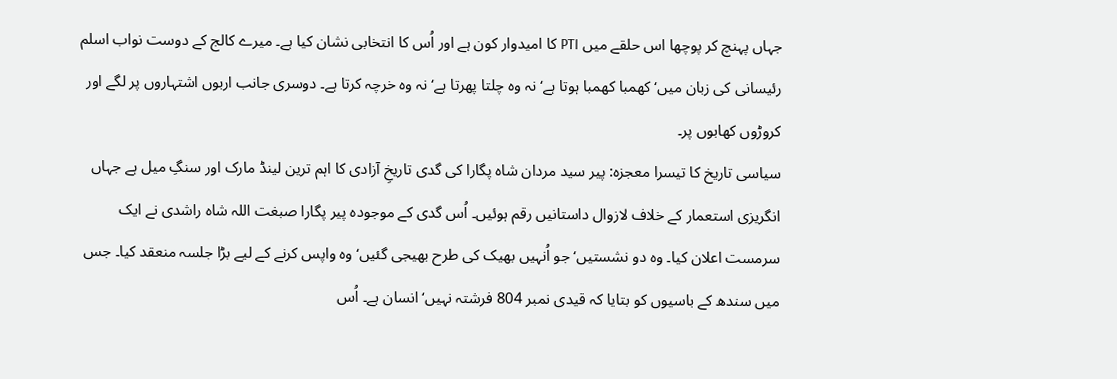جہاں پہنچ کر پوچھا اس حلقے میں PTI کا امیدوار کون ہے اور اُس کا انتخابی نشان کیا ہے۔ میرے کالج کے دوست نواب اسلم رئیسانی کی زبان میں‘ کھمبا کھمبا ہوتا ہے‘ نہ وہ چلتا پھرتا ہے‘ نہ وہ خرچہ کرتا ہے۔ دوسری جانب اربوں اشتہاروں پر لگے اور کروڑوں کھابوں پر۔
سیاسی تاریخ کا تیسرا معجزہ: پیر سید مردان شاہ پگارا کی گدی تاریخِ آزادی کا اہم ترین لینڈ مارک اور سنگِ میل ہے جہاں انگریزی استعمار کے خلاف لازوال داستانیں رقم ہوئیں۔ اُس گدی کے موجودہ پیر پگارا صبغت اللہ شاہ راشدی نے ایک سرمست اعلان کیا۔ وہ دو نشستیں‘ جو اُنہیں بھیک کی طرح بھیجی گئیں‘ وہ واپس کرنے کے لیے بڑا جلسہ منعقد کیا۔ جس میں سندھ کے باسیوں کو بتایا کہ قیدی نمبر 804 فرشتہ نہیں‘ انسان ہے۔ اُس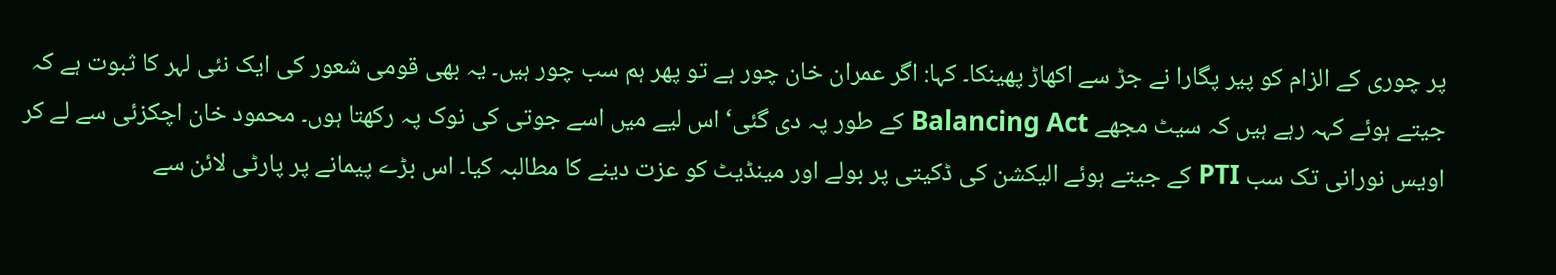پر چوری کے الزام کو پیر پگارا نے جڑ سے اکھاڑ پھینکا۔ کہا: اگر عمران خان چور ہے تو پھر ہم سب چور ہیں۔ یہ بھی قومی شعور کی ایک نئی لہر کا ثبوت ہے کہ جیتے ہوئے کہہ رہے ہیں کہ سیٹ مجھے Balancing Act کے طور پہ دی گئی‘ اس لیے میں اسے جوتی کی نوک پہ رکھتا ہوں۔ محمود خان اچکزئی سے لے کر اویس نورانی تک سب PTI کے جیتے ہوئے الیکشن کی ڈکیتی پر بولے اور مینڈیٹ کو عزت دینے کا مطالبہ کیا۔ اس بڑے پیمانے پر پارٹی لائن سے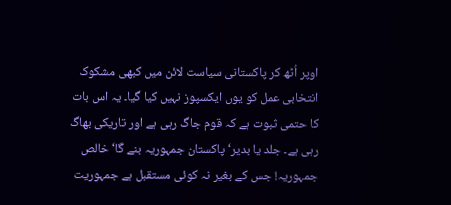اوپر اُٹھ کر پاکستانی سیاست لائن میں کبھی مشکوک انتخابی عمل کو یوں ایکسپوز نہیں کیا گیا۔ یہ اس بات کا حتمی ثبوت ہے کہ قوم جاگ رہی ہے اور تاریکی بھاگ رہی ہے۔ جلد یا بدیر‘ پاکستان جمہوریہ بنے گا‘ خالص جمہوریہ! جس کے بغیر نہ کوئی مستقبل ہے جمہوریت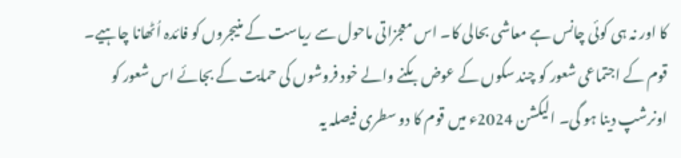کا اور نہ ہی کوئی چانس ہے معاشی بحالی کا۔ اس معجزاتی ماحول سے ریاست کے منیجروں کو فائدہ اُٹھانا چاہیے۔ قوم کے اجتماعی شعور کو چند سکوں کے عوض بکنے والے خود فروشوں کی حمایت کے بجائے اس شعور کو اونرشپ دینا ہو گی۔ الیکشن 2024ء میں قوم کا دو سطری فیصلہ یہ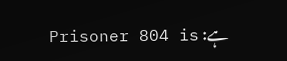ہے: Prisoner 804 is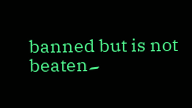banned but is not beaten۔